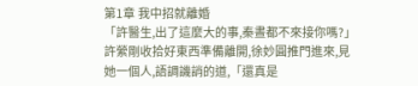第1章 我中招就離婚
「許醫生,出了這麼大的事,秦晝都不來接你嗎?」
許縈剛收拾好東西準備離開,徐妙圓推門進來,見她一個人,語調譏誚的道,「還真是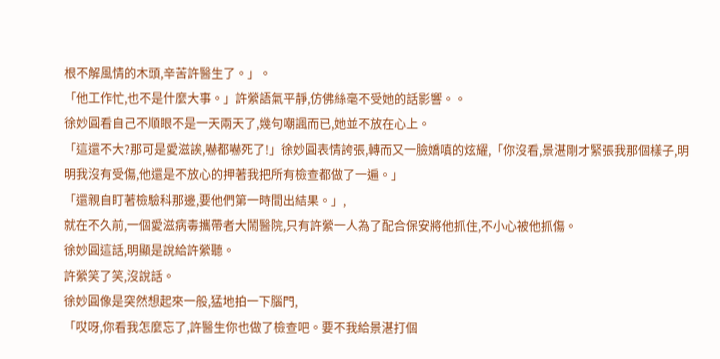根不解風情的木頭,辛苦許醫生了。」。
「他工作忙,也不是什麼大事。」許縈語氣平靜,仿佛絲毫不受她的話影響。。
徐妙圓看自己不順眼不是一天兩天了,幾句嘲諷而已,她並不放在心上。
「這還不大?那可是愛滋誒,嚇都嚇死了!」徐妙圓表情誇張,轉而又一臉嬌嗔的炫耀,「你沒看,景湛剛才緊張我那個樣子,明明我沒有受傷,他還是不放心的押著我把所有檢查都做了一遍。」
「還親自盯著檢驗科那邊,要他們第一時間出結果。」,
就在不久前,一個愛滋病毒攜帶者大鬧醫院,只有許縈一人為了配合保安將他抓住,不小心被他抓傷。
徐妙圓這話,明顯是說給許縈聽。
許縈笑了笑,沒說話。
徐妙圓像是突然想起來一般,猛地拍一下腦門,
「哎呀,你看我怎麼忘了,許醫生你也做了檢查吧。要不我給景湛打個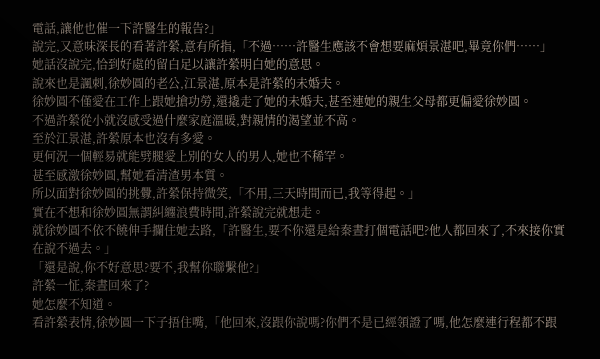電話,讓他也催一下許醫生的報告?」
說完,又意味深長的看著許縈,意有所指,「不過……許醫生應該不會想要麻煩景湛吧,畢竟你們……」
她話沒說完,恰到好處的留白足以讓許縈明白她的意思。
說來也是諷刺,徐妙圓的老公,江景湛,原本是許縈的未婚夫。
徐妙圓不僅愛在工作上跟她搶功勞,還撬走了她的未婚夫,甚至連她的親生父母都更偏愛徐妙圓。
不過許縈從小就沒感受過什麼家庭溫暖,對親情的渴望並不高。
至於江景湛,許縈原本也沒有多愛。
更何況一個輕易就能劈腿愛上別的女人的男人,她也不稀罕。
甚至感激徐妙圓,幫她看清渣男本質。
所以面對徐妙圓的挑釁,許縈保持微笑,「不用,三天時間而已,我等得起。」
實在不想和徐妙圓無謂糾纏浪費時間,許縈說完就想走。
就徐妙圓不依不饒伸手攔住她去路,「許醫生,要不你還是給秦晝打個電話吧?他人都回來了,不來接你實在說不過去。」
「還是說,你不好意思?要不,我幫你聯繫他?」
許縈一怔,秦晝回來了?
她怎麼不知道。
看許縈表情,徐妙圓一下子捂住嘴,「他回來,沒跟你說嗎?你們不是已經領證了嗎,他怎麼連行程都不跟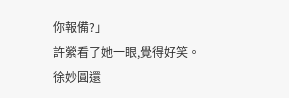你報備?」
許縈看了她一眼,覺得好笑。
徐妙圓還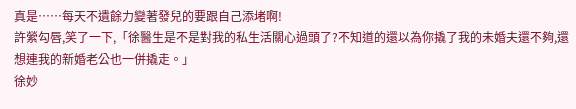真是……每天不遺餘力變著發兒的要跟自己添堵啊!
許縈勾唇,笑了一下,「徐醫生是不是對我的私生活關心過頭了?不知道的還以為你撬了我的未婚夫還不夠,還想連我的新婚老公也一併撬走。」
徐妙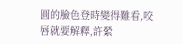圓的臉色登時變得難看,咬唇就要解釋,許縈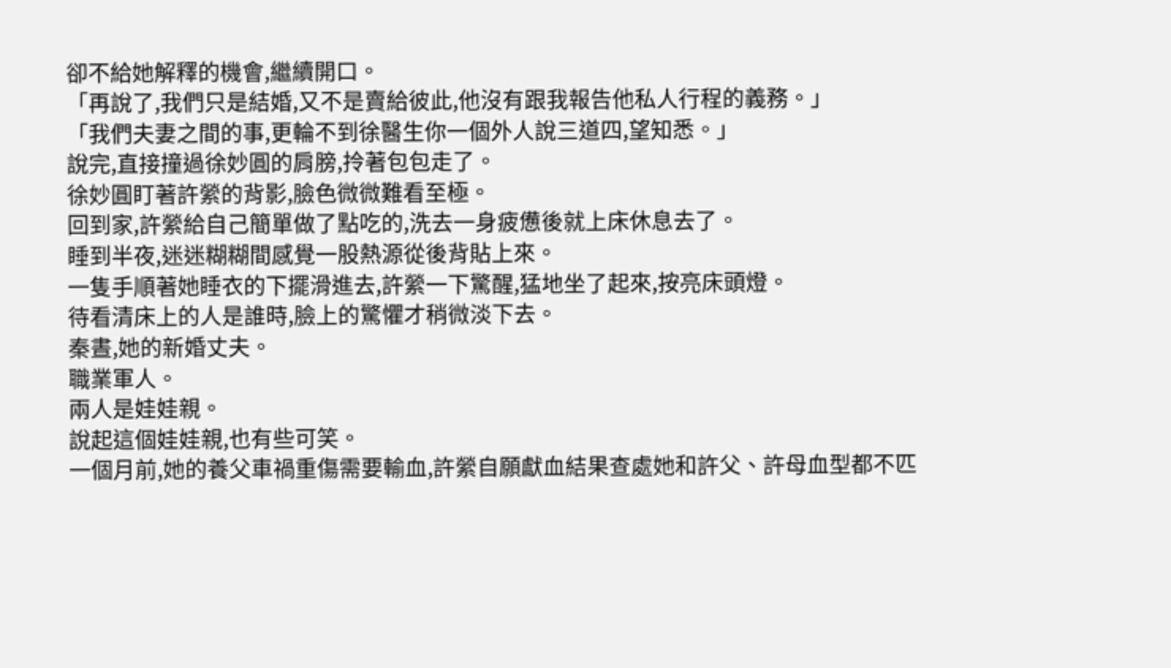卻不給她解釋的機會,繼續開口。
「再說了,我們只是結婚,又不是賣給彼此,他沒有跟我報告他私人行程的義務。」
「我們夫妻之間的事,更輪不到徐醫生你一個外人說三道四,望知悉。」
說完,直接撞過徐妙圓的肩膀,拎著包包走了。
徐妙圓盯著許縈的背影,臉色微微難看至極。
回到家,許縈給自己簡單做了點吃的,洗去一身疲憊後就上床休息去了。
睡到半夜,迷迷糊糊間感覺一股熱源從後背貼上來。
一隻手順著她睡衣的下擺滑進去,許縈一下驚醒,猛地坐了起來,按亮床頭燈。
待看清床上的人是誰時,臉上的驚懼才稍微淡下去。
秦晝,她的新婚丈夫。
職業軍人。
兩人是娃娃親。
說起這個娃娃親,也有些可笑。
一個月前,她的養父車禍重傷需要輸血,許縈自願獻血結果查處她和許父、許母血型都不匹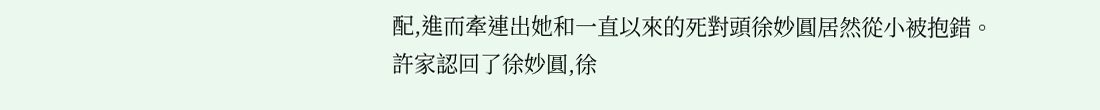配,進而牽連出她和一直以來的死對頭徐妙圓居然從小被抱錯。
許家認回了徐妙圓,徐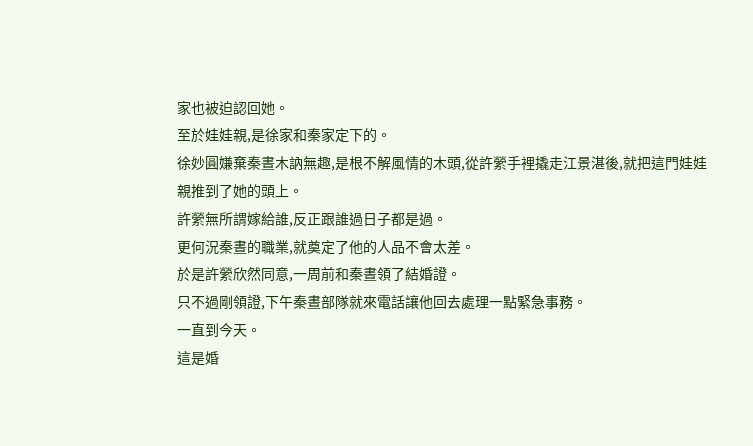家也被迫認回她。
至於娃娃親,是徐家和秦家定下的。
徐妙圓嫌棄秦晝木訥無趣,是根不解風情的木頭,從許縈手裡撬走江景湛後,就把這門娃娃親推到了她的頭上。
許縈無所謂嫁給誰,反正跟誰過日子都是過。
更何況秦晝的職業,就奠定了他的人品不會太差。
於是許縈欣然同意,一周前和秦晝領了結婚證。
只不過剛領證,下午秦晝部隊就來電話讓他回去處理一點緊急事務。
一直到今天。
這是婚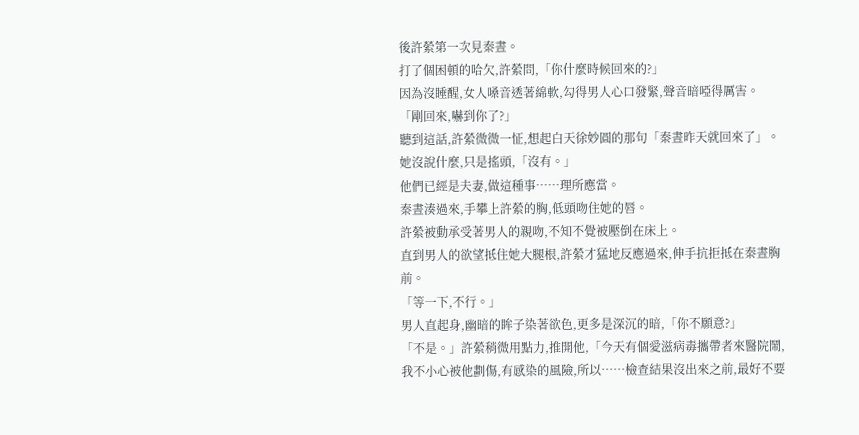後許縈第一次見秦晝。
打了個困頓的哈欠,許縈問,「你什麼時候回來的?」
因為沒睡醒,女人嗓音透著綿軟,勾得男人心口發緊,聲音暗啞得厲害。
「剛回來,嚇到你了?」
聽到這話,許縈微微一怔,想起白天徐妙圓的那句「秦晝昨天就回來了」。
她沒說什麼,只是搖頭,「沒有。」
他們已經是夫妻,做這種事……理所應當。
秦晝湊過來,手攀上許縈的胸,低頭吻住她的唇。
許縈被動承受著男人的親吻,不知不覺被壓倒在床上。
直到男人的欲望抵住她大腿根,許縈才猛地反應過來,伸手抗拒抵在秦晝胸前。
「等一下,不行。」
男人直起身,幽暗的眸子染著欲色,更多是深沉的暗,「你不願意?」
「不是。」許縈稍微用點力,推開他,「今天有個愛滋病毒攜帶者來醫院鬧,我不小心被他劃傷,有感染的風險,所以……檢查結果沒出來之前,最好不要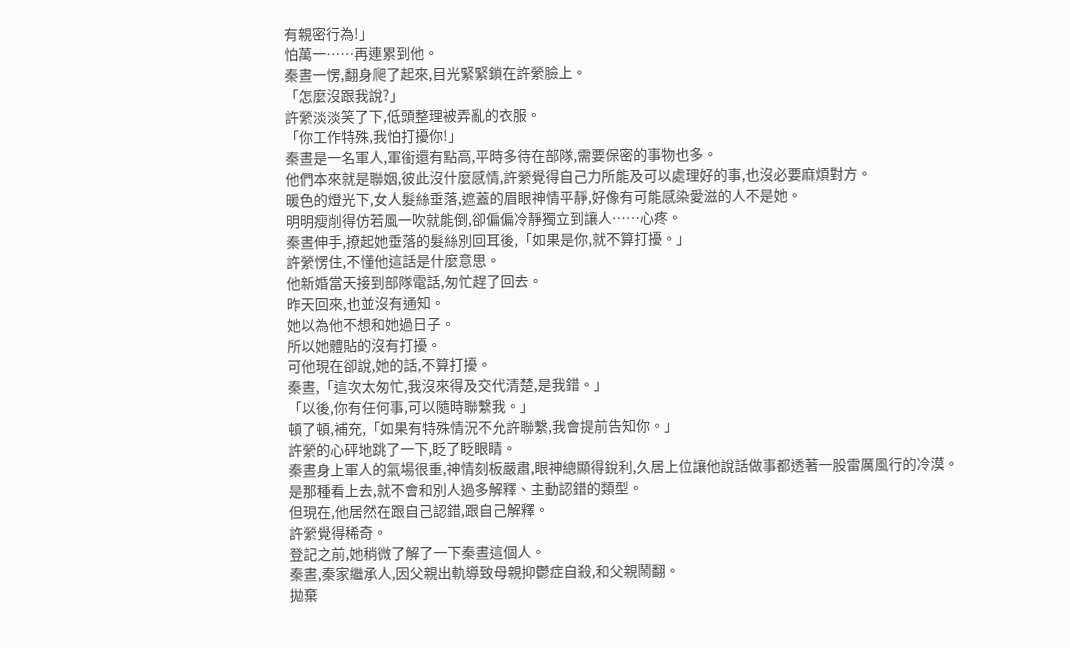有親密行為!」
怕萬一……再連累到他。
秦晝一愣,翻身爬了起來,目光緊緊鎖在許縈臉上。
「怎麼沒跟我說?」
許縈淡淡笑了下,低頭整理被弄亂的衣服。
「你工作特殊,我怕打擾你!」
秦晝是一名軍人,軍銜還有點高,平時多待在部隊,需要保密的事物也多。
他們本來就是聯姻,彼此沒什麼感情,許縈覺得自己力所能及可以處理好的事,也沒必要麻煩對方。
暖色的燈光下,女人髮絲垂落,遮蓋的眉眼神情平靜,好像有可能感染愛滋的人不是她。
明明瘦削得仿若風一吹就能倒,卻偏偏冷靜獨立到讓人……心疼。
秦晝伸手,撩起她垂落的髮絲別回耳後,「如果是你,就不算打擾。」
許縈愣住,不懂他這話是什麼意思。
他新婚當天接到部隊電話,匆忙趕了回去。
昨天回來,也並沒有通知。
她以為他不想和她過日子。
所以她體貼的沒有打擾。
可他現在卻說,她的話,不算打擾。
秦晝,「這次太匆忙,我沒來得及交代清楚,是我錯。」
「以後,你有任何事,可以隨時聯繫我。」
頓了頓,補充,「如果有特殊情況不允許聯繫,我會提前告知你。」
許縈的心砰地跳了一下,眨了眨眼睛。
秦晝身上軍人的氣場很重,神情刻板嚴肅,眼神總顯得銳利,久居上位讓他說話做事都透著一股雷厲風行的冷漠。
是那種看上去,就不會和別人過多解釋、主動認錯的類型。
但現在,他居然在跟自己認錯,跟自己解釋。
許縈覺得稀奇。
登記之前,她稍微了解了一下秦晝這個人。
秦晝,秦家繼承人,因父親出軌導致母親抑鬱症自殺,和父親鬧翻。
拋棄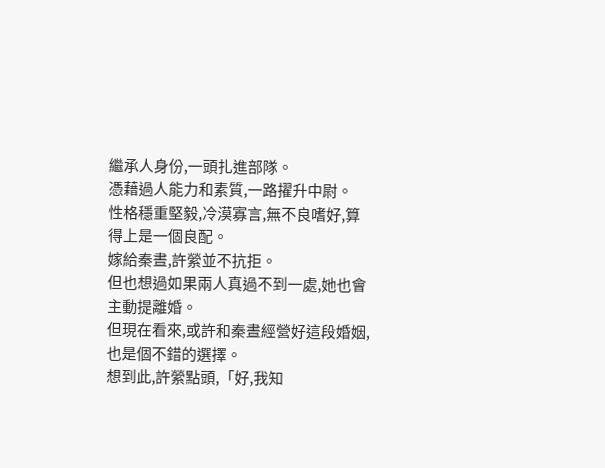繼承人身份,一頭扎進部隊。
憑藉過人能力和素質,一路擢升中尉。
性格穩重堅毅,冷漠寡言,無不良嗜好,算得上是一個良配。
嫁給秦晝,許縈並不抗拒。
但也想過如果兩人真過不到一處,她也會主動提離婚。
但現在看來,或許和秦晝經營好這段婚姻,也是個不錯的選擇。
想到此,許縈點頭,「好,我知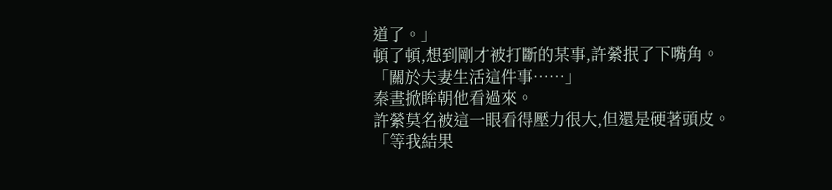道了。」
頓了頓,想到剛才被打斷的某事,許縈抿了下嘴角。
「關於夫妻生活這件事……」
秦晝掀眸朝他看過來。
許縈莫名被這一眼看得壓力很大,但還是硬著頭皮。
「等我結果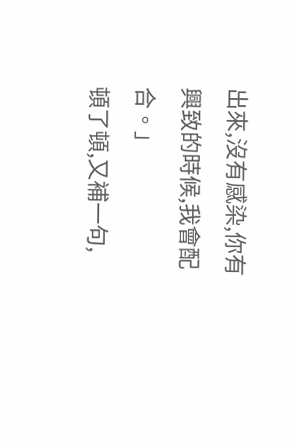出來,沒有感染,你有興致的時候,我會配合。」
頓了頓,又補一句,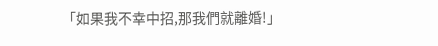「如果我不幸中招,那我們就離婚!」